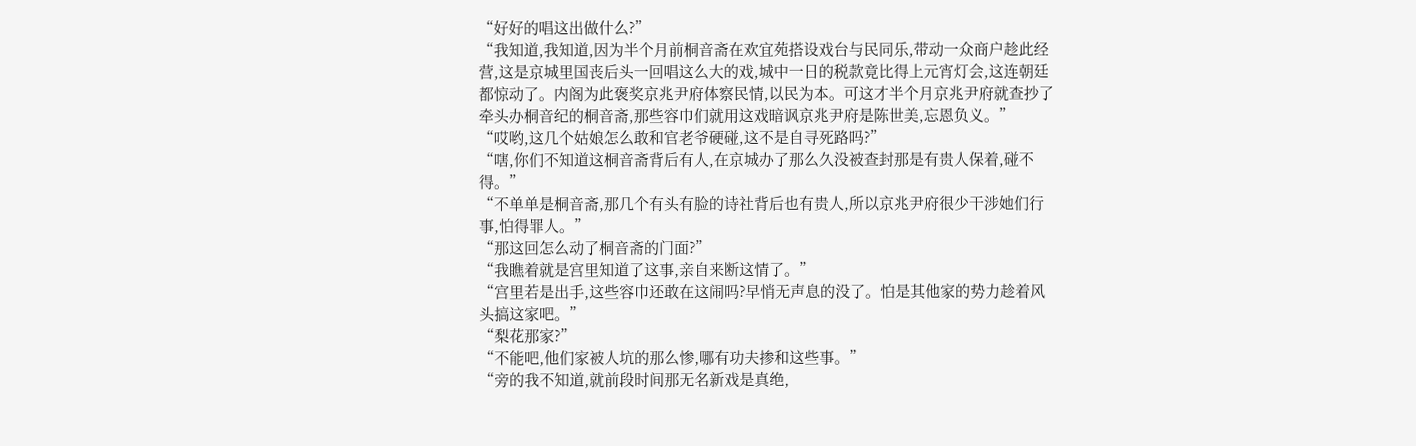“好好的唱这出做什么?”
“我知道,我知道,因为半个月前桐音斋在欢宜苑搭设戏台与民同乐,带动一众商户趁此经营,这是京城里国丧后头一回唱这么大的戏,城中一日的税款竟比得上元宵灯会,这连朝廷都惊动了。内阁为此褒奖京兆尹府体察民情,以民为本。可这才半个月京兆尹府就查抄了牵头办桐音纪的桐音斋,那些容巾们就用这戏暗讽京兆尹府是陈世美,忘恩负义。”
“哎哟,这几个姑娘怎么敢和官老爷硬碰,这不是自寻死路吗?”
“嗐,你们不知道这桐音斋背后有人,在京城办了那么久没被查封那是有贵人保着,碰不得。”
“不单单是桐音斋,那几个有头有脸的诗社背后也有贵人,所以京兆尹府很少干涉她们行事,怕得罪人。”
“那这回怎么动了桐音斋的门面?”
“我瞧着就是宫里知道了这事,亲自来断这情了。”
“宫里若是出手,这些容巾还敢在这闹吗?早悄无声息的没了。怕是其他家的势力趁着风头搞这家吧。”
“梨花那家?”
“不能吧,他们家被人坑的那么惨,哪有功夫掺和这些事。”
“旁的我不知道,就前段时间那无名新戏是真绝,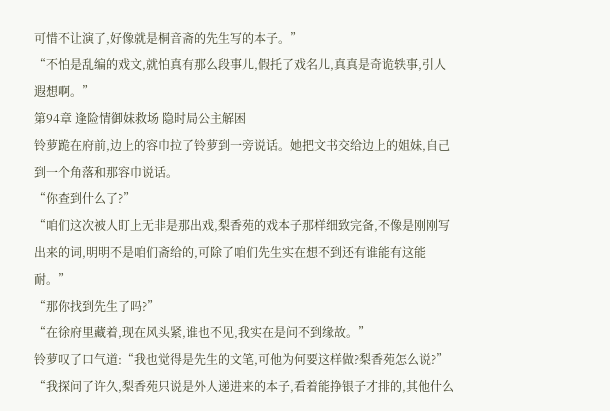可惜不让演了,好像就是桐音斋的先生写的本子。”
“不怕是乱编的戏文,就怕真有那么段事儿,假托了戏名儿,真真是奇诡轶事,引人遐想啊。”
第94章 逢险情御妹救场 隐时局公主解困
铃萝跪在府前,边上的容巾拉了铃萝到一旁说话。她把文书交给边上的姐妹,自己到一个角落和那容巾说话。
“你查到什么了?”
“咱们这次被人盯上无非是那出戏,梨香苑的戏本子那样细致完备,不像是刚刚写出来的词,明明不是咱们斋给的,可除了咱们先生实在想不到还有谁能有这能耐。”
“那你找到先生了吗?”
“在徐府里藏着,现在风头紧,谁也不见,我实在是问不到缘故。”
铃萝叹了口气道:“我也觉得是先生的文笔,可他为何要这样做?梨香苑怎么说?”
“我探问了许久,梨香苑只说是外人递进来的本子,看着能挣银子才排的,其他什么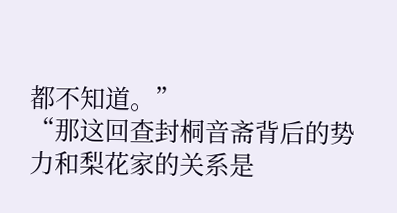都不知道。”
“那这回查封桐音斋背后的势力和梨花家的关系是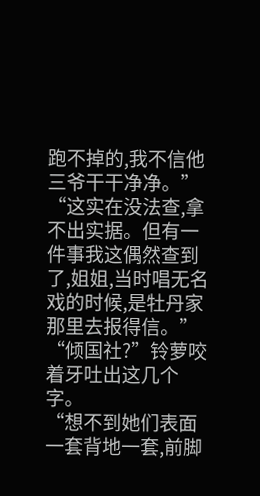跑不掉的,我不信他三爷干干净净。”
“这实在没法查,拿不出实据。但有一件事我这偶然查到了,姐姐,当时唱无名戏的时候,是牡丹家那里去报得信。”
“倾国社?”铃萝咬着牙吐出这几个字。
“想不到她们表面一套背地一套,前脚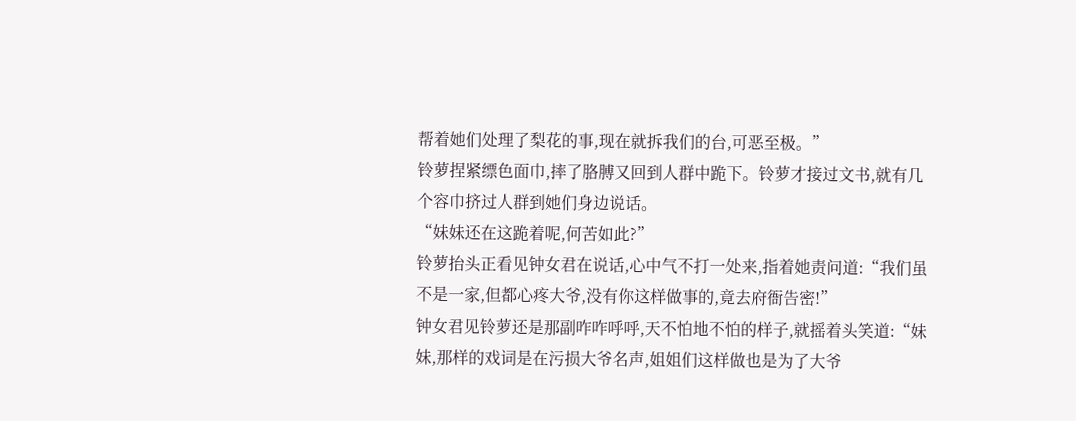帮着她们处理了梨花的事,现在就拆我们的台,可恶至极。”
铃萝捏紧缥色面巾,摔了胳膊又回到人群中跪下。铃萝才接过文书,就有几个容巾挤过人群到她们身边说话。
“妹妹还在这跪着呢,何苦如此?”
铃萝抬头正看见钟女君在说话,心中气不打一处来,指着她责问道:“我们虽不是一家,但都心疼大爷,没有你这样做事的,竟去府衙告密!”
钟女君见铃萝还是那副咋咋呼呼,天不怕地不怕的样子,就摇着头笑道:“妹妹,那样的戏词是在污损大爷名声,姐姐们这样做也是为了大爷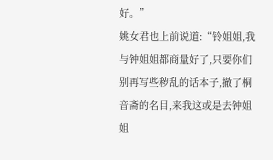好。”
姚女君也上前说道:“铃姐姐,我与钟姐姐都商量好了,只要你们别再写些秽乱的话本子,撤了桐音斋的名目,来我这或是去钟姐姐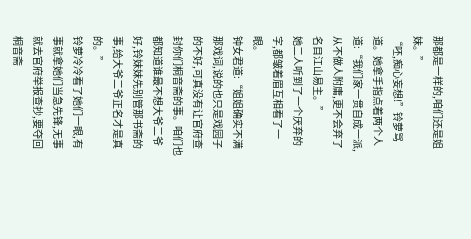那都是一样的,咱们还是姐妹。”
“呸,痴心妄想!”铃萝骂道。她拿手指点着两个人道:“我们家一贯自成一派,从不做人附庸,更不会弃了名目江山易主。”
她二人听到了一个厌弃的字,都皱着眉互相看了一眼。
钟女君道:“姐姐确实不满那戏词,说的也只是戏园子的不好,可真没有让官府查封你们桐音斋的事。咱们也都知道谁最不想大爷二爷好,铃妹妹先别管那书斋的事,给大爷二爷正名才是真的。”
铃萝冷冷看了她们一眼,有事就拿她们当急先锋,无事就去官府举报查抄,要夺回桐音斋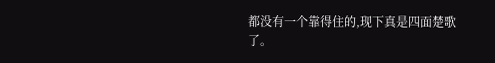都没有一个靠得住的,现下真是四面楚歌了。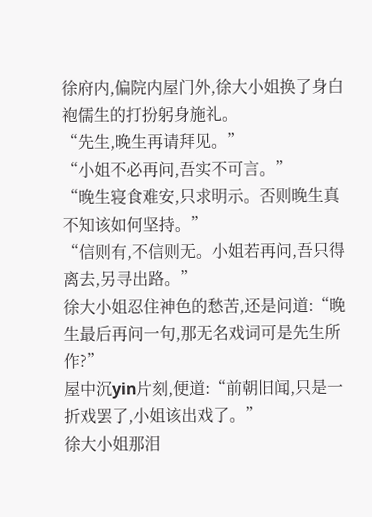徐府内,偏院内屋门外,徐大小姐换了身白袍儒生的打扮躬身施礼。
“先生,晚生再请拜见。”
“小姐不必再问,吾实不可言。”
“晚生寝食难安,只求明示。否则晚生真不知该如何坚持。”
“信则有,不信则无。小姐若再问,吾只得离去,另寻出路。”
徐大小姐忍住神色的愁苦,还是问道:“晚生最后再问一句,那无名戏词可是先生所作?”
屋中沉yin片刻,便道:“前朝旧闻,只是一折戏罢了,小姐该出戏了。”
徐大小姐那泪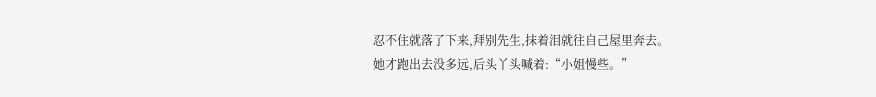忍不住就落了下来,拜别先生,抹着泪就往自己屋里奔去。
她才跑出去没多远,后头丫头喊着:“小姐慢些。”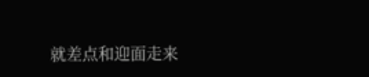就差点和迎面走来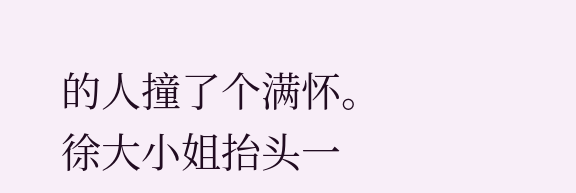的人撞了个满怀。徐大小姐抬头一